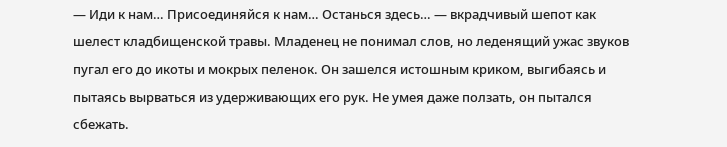— Иди к нам… Присоединяйся к нам… Останься здесь… — вкрадчивый шепот как шелест кладбищенской травы. Младенец не понимал слов, но леденящий ужас звуков пугал его до икоты и мокрых пеленок. Он зашелся истошным криком, выгибаясь и пытаясь вырваться из удерживающих его рук. Не умея даже ползать, он пытался сбежать.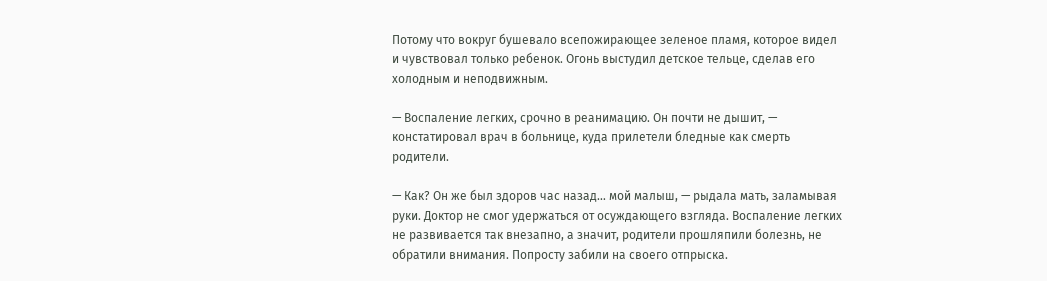Потому что вокруг бушевало всепожирающее зеленое пламя, которое видел и чувствовал только ребенок. Огонь выстудил детское тельце, сделав его холодным и неподвижным.

— Воспаление легких, срочно в реанимацию. Он почти не дышит, — констатировал врач в больнице, куда прилетели бледные как смерть родители.

— Как? Он же был здоров час назад… мой малыш, — рыдала мать, заламывая руки. Доктор не смог удержаться от осуждающего взгляда. Воспаление легких не развивается так внезапно, а значит, родители прошляпили болезнь, не обратили внимания. Попросту забили на своего отпрыска.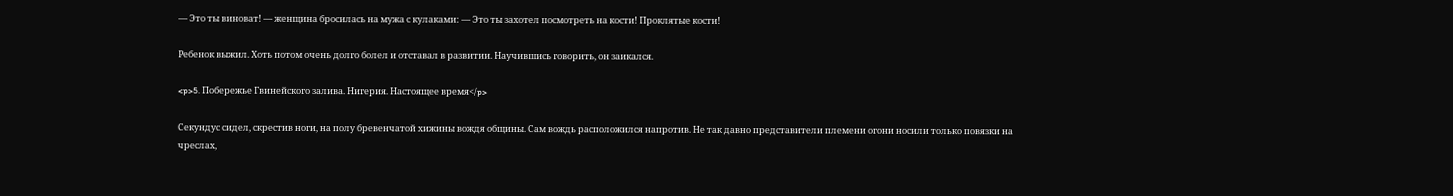— Это ты виноват! — женщина бросилась на мужа с кулаками: — Это ты захотел посмотреть на кости! Проклятые кости!

Ребенок выжил. Хоть потом очень долго болел и отставал в развитии. Научившись говорить, он заикался.

<p>5. Побережье Гвинейского залива. Нигерия. Настоящее время</p>

Секундус сидел, скрестив ноги, на полу бревенчатой хижины вождя общины. Сам вождь расположился напротив. Не так давно представители племени огони носили только повязки на чреслах,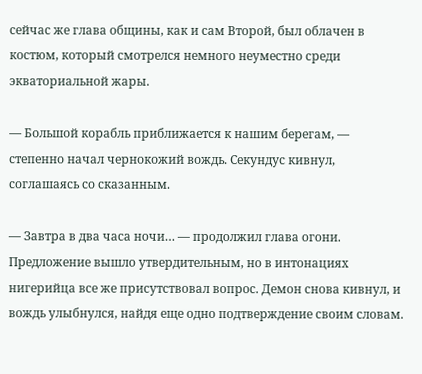сейчас же глава общины, как и сам Второй, был облачен в костюм, который смотрелся немного неуместно среди экваториальной жары.

— Большой корабль приближается к нашим берегам, — степенно начал чернокожий вождь. Секундус кивнул, соглашаясь со сказанным.

— Завтра в два часа ночи… — продолжил глава огони. Предложение вышло утвердительным, но в интонациях нигерийца все же присутствовал вопрос. Демон снова кивнул, и вождь улыбнулся, найдя еще одно подтверждение своим словам.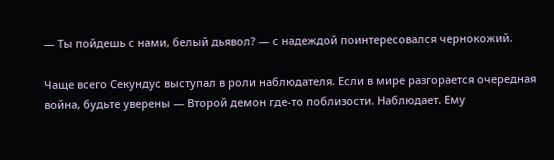— Ты пойдешь с нами, белый дьявол? — с надеждой поинтересовался чернокожий.

Чаще всего Секундус выступал в роли наблюдателя. Если в мире разгорается очередная война, будьте уверены — Второй демон где-то поблизости. Наблюдает. Ему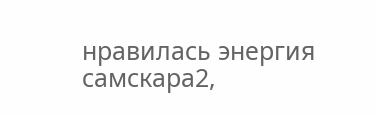нравилась энергия самскара2,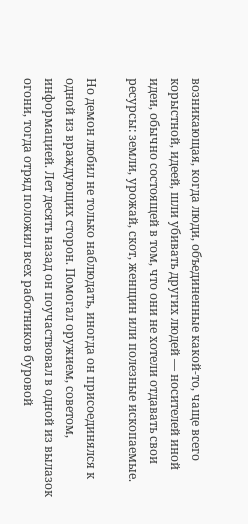возникающая, когда люди, объединенные какой-то, чаще всего корыстной, идеей, шли убивать других людей — носителей иной идеи, обычно состоящей в том, что они не хотели отдавать свои ресурсы: земли, урожай, скот, женщин или полезные ископаемые.

Но демон любил не только наблюдать, иногда он присоединялся к одной из враждующих сторон. Помогал оружием, советом, информацией. Лет десять назад он поучаствовал в одной из вылазок огони, тогда отряд положил всех работников буровой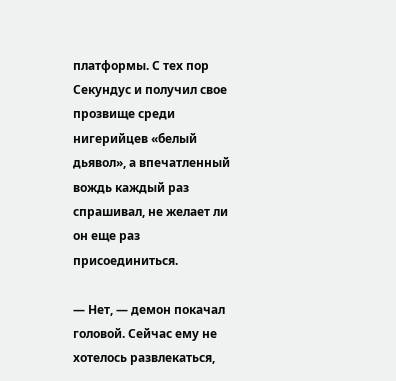платформы. С тех пор Секундус и получил свое прозвище среди нигерийцев «белый дьявол», а впечатленный вождь каждый раз спрашивал, не желает ли он еще раз присоединиться.

— Нет, — демон покачал головой. Сейчас ему не хотелось развлекаться,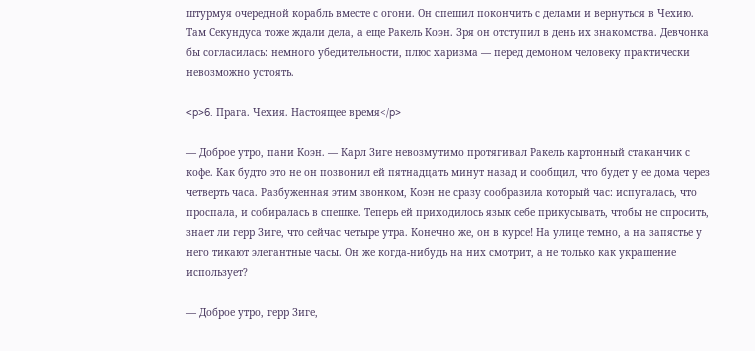штурмуя очередной корабль вместе с огони. Он спешил покончить с делами и вернуться в Чехию. Там Секундуса тоже ждали дела, а еще Ракель Коэн. Зря он отступил в день их знакомства. Девчонка бы согласилась: немного убедительности, плюс харизма — перед демоном человеку практически невозможно устоять.

<p>6. Прага. Чехия. Настоящее время</p>

— Доброе утро, пани Коэн. — Карл Зиге невозмутимо протягивал Ракель картонный стаканчик с кофе. Как будто это не он позвонил ей пятнадцать минут назад и сообщил, что будет у ее дома через четверть часа. Разбуженная этим звонком, Коэн не сразу сообразила который час: испугалась, что проспала, и собиралась в спешке. Теперь ей приходилось язык себе прикусывать, чтобы не спросить, знает ли герр Зиге, что сейчас четыре утра. Конечно же, он в курсе! На улице темно, а на запястье у него тикают элегантные часы. Он же когда-нибудь на них смотрит, а не только как украшение использует?

— Доброе утро, герр Зиге,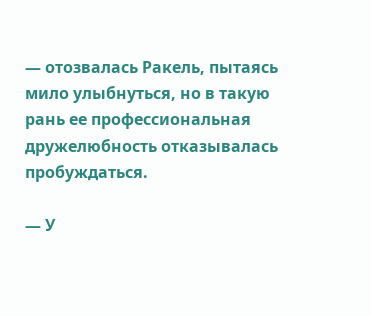— отозвалась Ракель, пытаясь мило улыбнуться, но в такую рань ее профессиональная дружелюбность отказывалась пробуждаться.

— У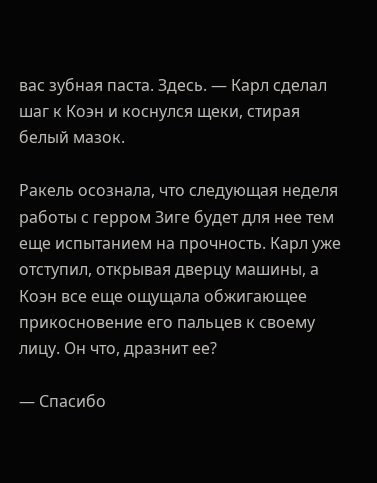вас зубная паста. Здесь. — Карл сделал шаг к Коэн и коснулся щеки, стирая белый мазок.

Ракель осознала, что следующая неделя работы с герром Зиге будет для нее тем еще испытанием на прочность. Карл уже отступил, открывая дверцу машины, а Коэн все еще ощущала обжигающее прикосновение его пальцев к своему лицу. Он что, дразнит ее?

— Спасибо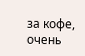за кофе, очень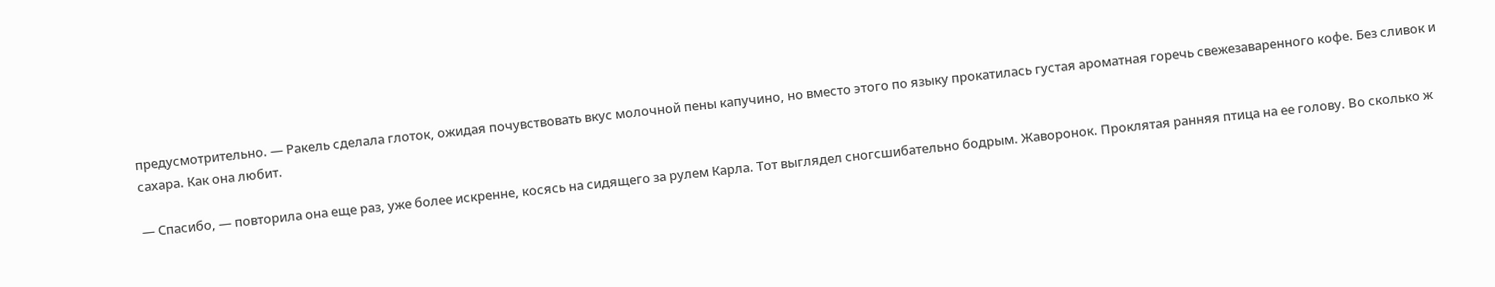предусмотрительно. — Ракель сделала глоток, ожидая почувствовать вкус молочной пены капучино, но вместо этого по языку прокатилась густая ароматная горечь свежезаваренного кофе. Без сливок и сахара. Как она любит.

— Спасибо, — повторила она еще раз, уже более искренне, косясь на сидящего за рулем Карла. Тот выглядел сногсшибательно бодрым. Жаворонок. Проклятая ранняя птица на ее голову. Во сколько ж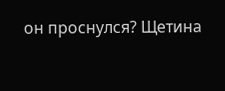он проснулся? Щетина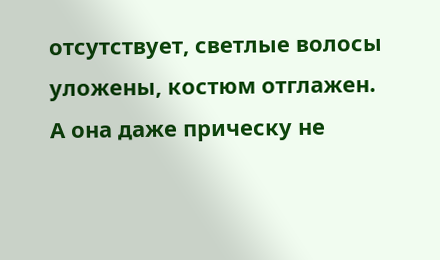отсутствует, светлые волосы уложены, костюм отглажен. А она даже прическу не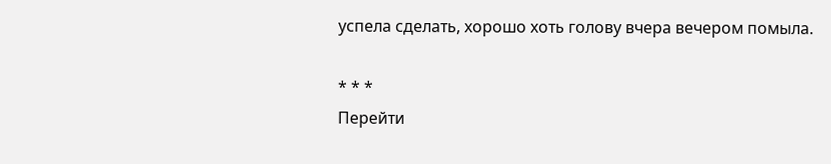успела сделать, хорошо хоть голову вчера вечером помыла.

* * *
Перейти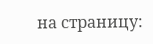на страницу: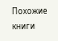Похожие книги